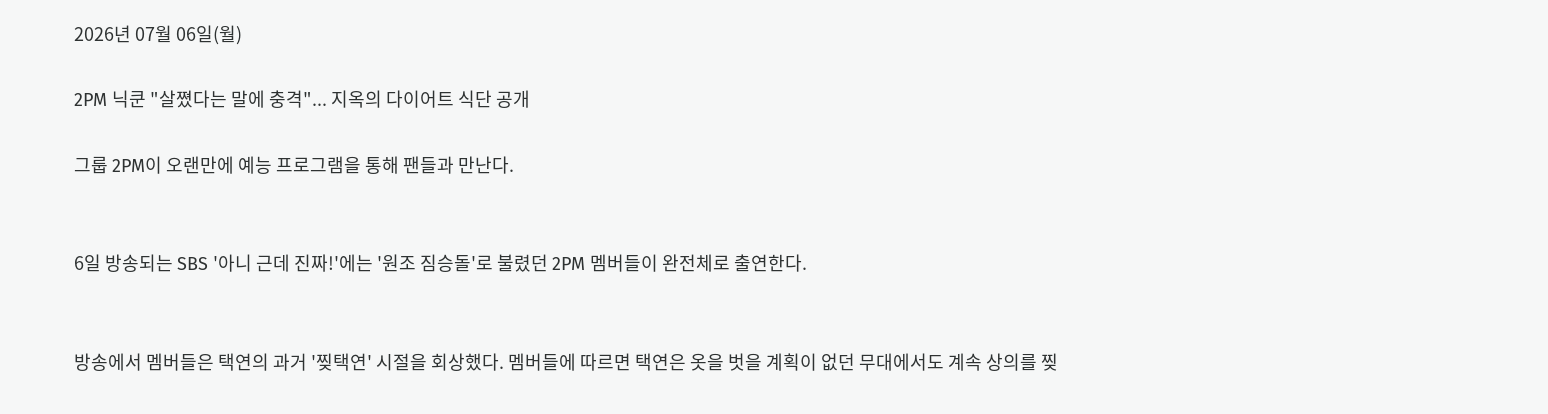2026년 07월 06일(월)

2PM 닉쿤 "살쪘다는 말에 충격"... 지옥의 다이어트 식단 공개

그룹 2PM이 오랜만에 예능 프로그램을 통해 팬들과 만난다.


6일 방송되는 SBS '아니 근데 진짜!'에는 '원조 짐승돌'로 불렸던 2PM 멤버들이 완전체로 출연한다.


방송에서 멤버들은 택연의 과거 '찢택연' 시절을 회상했다. 멤버들에 따르면 택연은 옷을 벗을 계획이 없던 무대에서도 계속 상의를 찢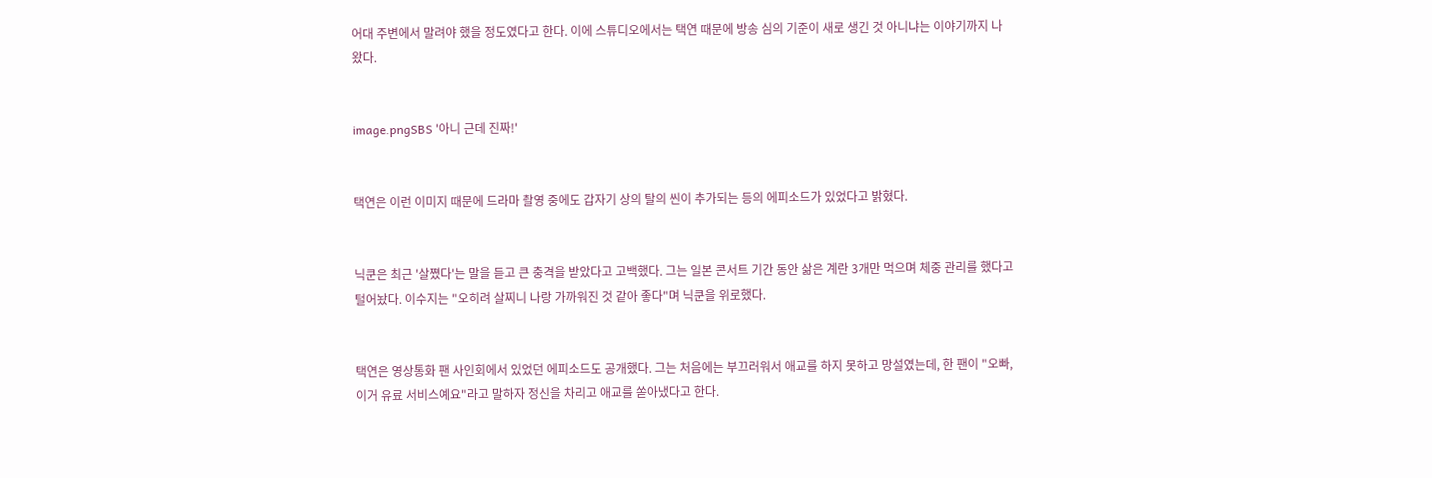어대 주변에서 말려야 했을 정도였다고 한다. 이에 스튜디오에서는 택연 때문에 방송 심의 기준이 새로 생긴 것 아니냐는 이야기까지 나왔다.


image.pngSBS '아니 근데 진짜!'


택연은 이런 이미지 때문에 드라마 촬영 중에도 갑자기 상의 탈의 씬이 추가되는 등의 에피소드가 있었다고 밝혔다.


닉쿤은 최근 '살쪘다'는 말을 듣고 큰 충격을 받았다고 고백했다. 그는 일본 콘서트 기간 동안 삶은 계란 3개만 먹으며 체중 관리를 했다고 털어놨다. 이수지는 "오히려 살찌니 나랑 가까워진 것 같아 좋다"며 닉쿤을 위로했다.


택연은 영상통화 팬 사인회에서 있었던 에피소드도 공개했다. 그는 처음에는 부끄러워서 애교를 하지 못하고 망설였는데, 한 팬이 "오빠, 이거 유료 서비스예요"라고 말하자 정신을 차리고 애교를 쏟아냈다고 한다.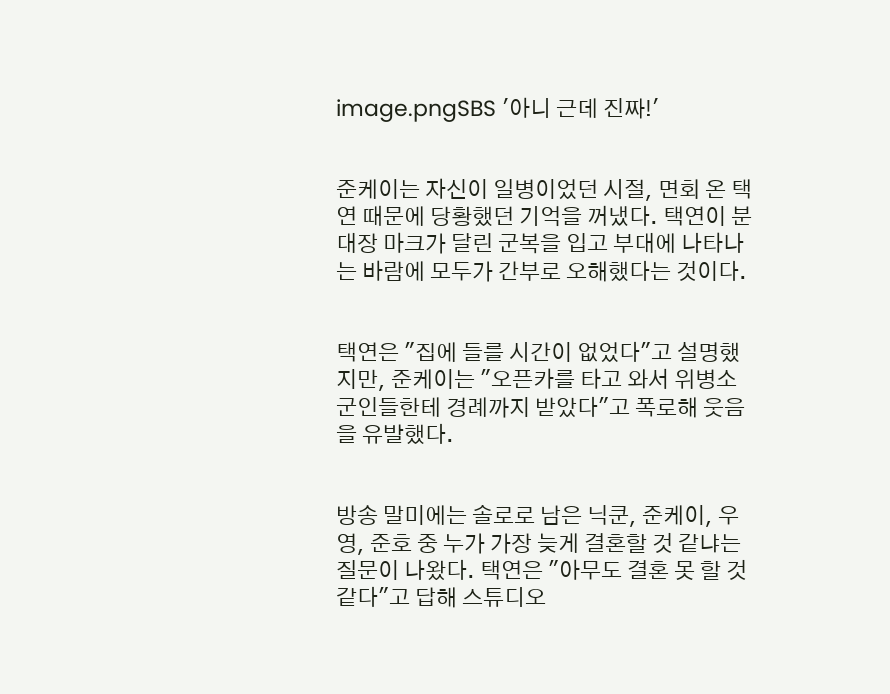image.pngSBS '아니 근데 진짜!'


준케이는 자신이 일병이었던 시절, 면회 온 택연 때문에 당황했던 기억을 꺼냈다. 택연이 분대장 마크가 달린 군복을 입고 부대에 나타나는 바람에 모두가 간부로 오해했다는 것이다.


택연은 "집에 들를 시간이 없었다"고 설명했지만, 준케이는 "오픈카를 타고 와서 위병소 군인들한테 경례까지 받았다"고 폭로해 웃음을 유발했다.


방송 말미에는 솔로로 남은 닉쿤, 준케이, 우영, 준호 중 누가 가장 늦게 결혼할 것 같냐는 질문이 나왔다. 택연은 "아무도 결혼 못 할 것 같다"고 답해 스튜디오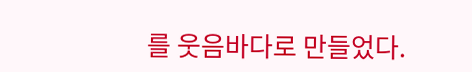를 웃음바다로 만들었다.